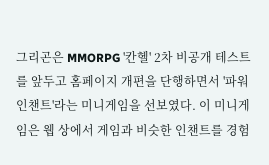그리곤은 MMORPG '칸헬' 2차 비공개 테스트를 앞두고 홈페이지 개편을 단행하면서 '파워인챈트'라는 미니게임을 선보였다. 이 미니게임은 웹 상에서 게임과 비슷한 인챈트를 경험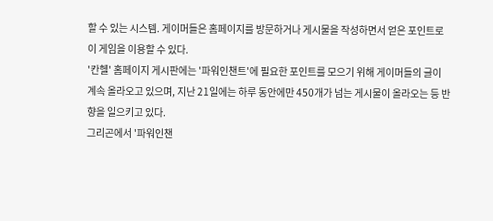할 수 있는 시스템. 게이머들은 홈페이지를 방문하거나 게시물을 작성하면서 얻은 포인트로 이 게임을 이용할 수 있다.
'칸헬' 홈페이지 게시판에는 '파워인챈트'에 필요한 포인트를 모으기 위해 게이머들의 글이 계속 올라오고 있으며, 지난 21일에는 하루 동안에만 450개가 넘는 게시물이 올라오는 등 반향을 일으키고 있다.
그리곤에서 '파워인챈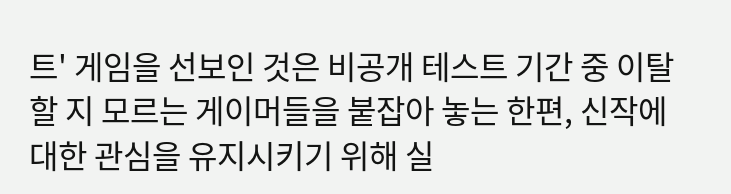트' 게임을 선보인 것은 비공개 테스트 기간 중 이탈 할 지 모르는 게이머들을 붙잡아 놓는 한편, 신작에 대한 관심을 유지시키기 위해 실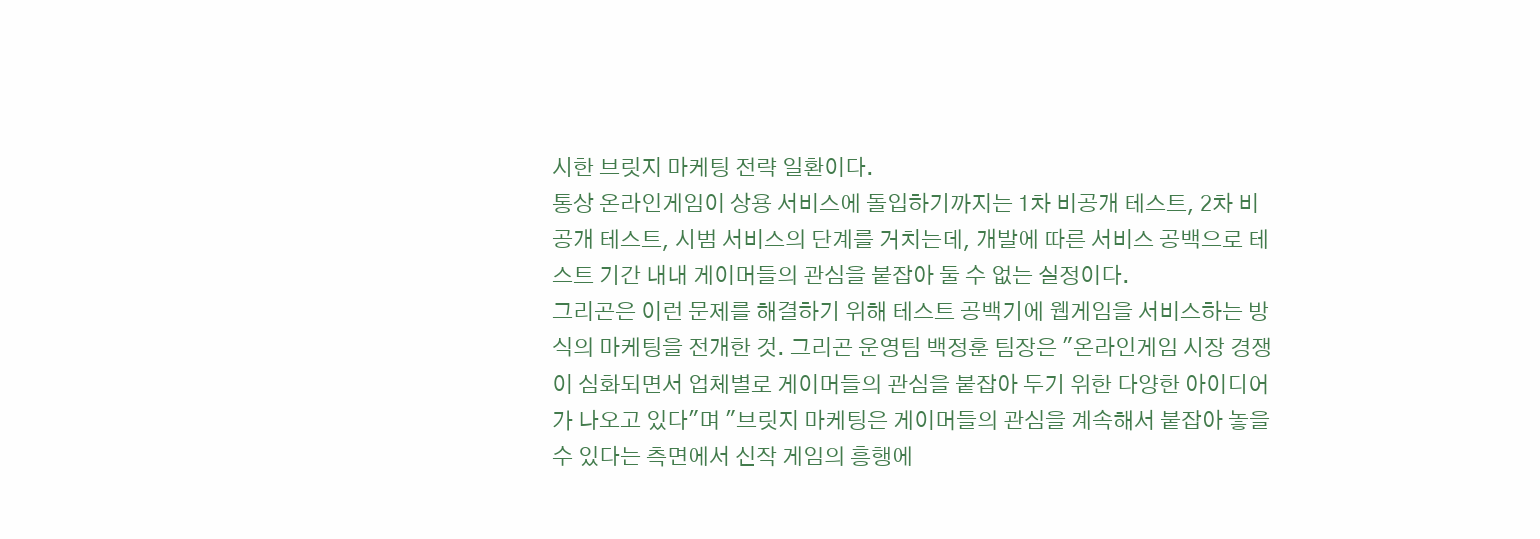시한 브릿지 마케팅 전략 일환이다.
통상 온라인게임이 상용 서비스에 돌입하기까지는 1차 비공개 테스트, 2차 비공개 테스트, 시범 서비스의 단계를 거치는데, 개발에 따른 서비스 공백으로 테스트 기간 내내 게이머들의 관심을 붙잡아 둘 수 없는 실정이다.
그리곤은 이런 문제를 해결하기 위해 테스트 공백기에 웹게임을 서비스하는 방식의 마케팅을 전개한 것. 그리곤 운영팀 백정훈 팀장은 "온라인게임 시장 경쟁이 심화되면서 업체별로 게이머들의 관심을 붙잡아 두기 위한 다양한 아이디어가 나오고 있다"며 "브릿지 마케팅은 게이머들의 관심을 계속해서 붙잡아 놓을 수 있다는 측면에서 신작 게임의 흥행에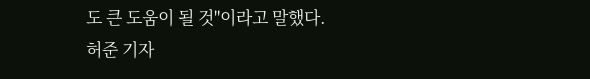도 큰 도움이 될 것"이라고 말했다.
허준 기자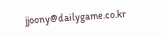jjoony@dailygame.co.kr